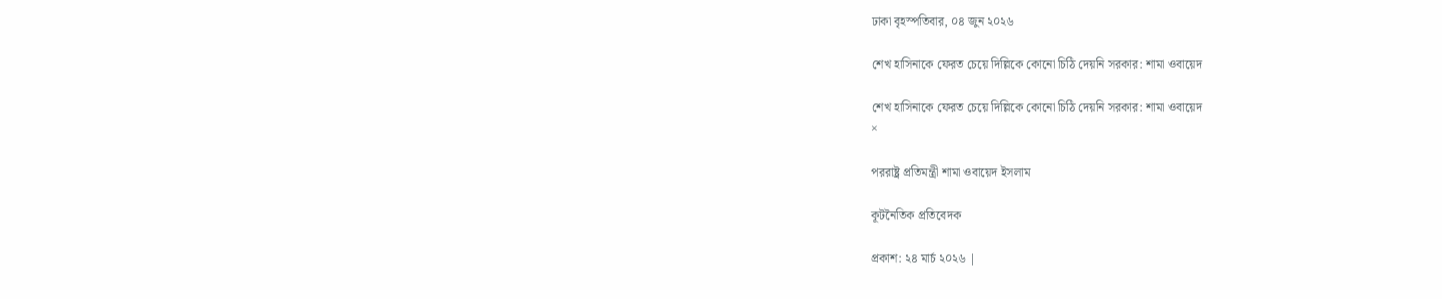ঢাকা বৃহস্পতিবার, ০৪ জুন ২০২৬

শেখ হাসিনাকে ফেরত চেয়ে দিল্লিকে কোনো চিঠি দেয়নি সরকার: শামা ওবায়েদ

শেখ হাসিনাকে ফেরত চেয়ে দিল্লিকে কোনো চিঠি দেয়নি সরকার: শামা ওবায়েদ
×

পররাষ্ট্র প্রতিমন্ত্রী শামা ওবায়েদ ইসলাম

কূটনৈতিক প্রতিবেদক

প্রকাশ: ২৪ মার্চ ২০২৬ |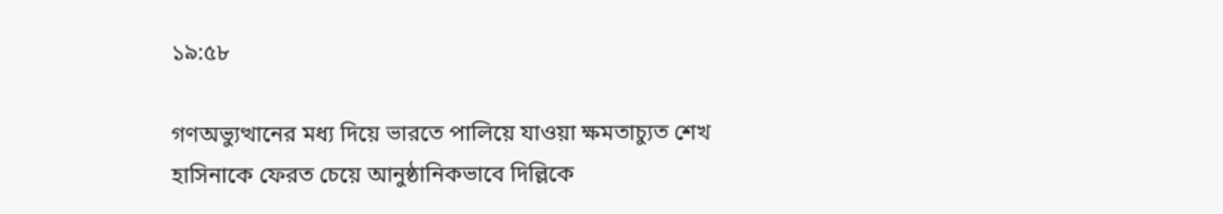১৯:৫৮

গণঅভ্যুত্থানের মধ্য দিয়ে ভারতে পালিয়ে যাওয়া ক্ষমতাচ্যুত শেখ হাসিনাকে ফেরত চেয়ে আনুষ্ঠানিকভাবে দিল্লিকে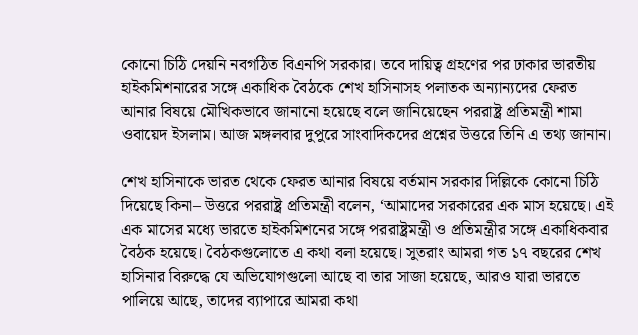কোনো চিঠি দেয়নি নবগঠিত বিএনপি সরকার। তবে দায়িত্ব গ্রহণের পর ঢাকার ভারতীয় হাইকমিশনারের সঙ্গে একাধিক বৈঠকে শেখ হাসিনাসহ পলাতক অন্যান্যদের ফেরত আনার বিষয়ে মৌখিকভাবে জানানো হয়েছে বলে জানিয়েছেন পররাষ্ট্র প্রতিমন্ত্রী শামা ওবায়েদ ইসলাম। আজ মঙ্গলবার দুপুরে সাংবাদিকদের প্রশ্নের উত্তরে তিনি এ তথ্য জানান।

শেখ হাসিনাকে ভারত থেকে ফেরত আনার বিষয়ে বর্তমান সরকার দিল্লিকে কোনো চিঠি দিয়েছে কিনা– উত্তরে পররাষ্ট্র প্রতিমন্ত্রী বলেন, ‘আমাদের সরকারের এক মাস হয়েছে। এই এক মাসের মধ্যে ভারতে হাইকমিশনের সঙ্গে পররাষ্ট্রমন্ত্রী ও প্রতিমন্ত্রীর সঙ্গে একাধিকবার বৈঠক হয়েছে। বৈঠকগুলোতে এ কথা বলা হয়েছে। সুতরাং আমরা গত ১৭ বছরের শেখ হাসিনার বিরুদ্ধে যে অভিযোগগুলো আছে বা তার সাজা হয়েছে, আরও যারা ভারতে পালিয়ে আছে, তাদের ব্যাপারে আমরা কথা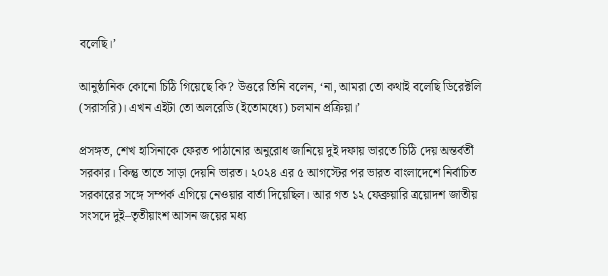বলেছি।’

আনুষ্ঠানিক কোনো চিঠি গিয়েছে কি? উত্তরে তিনি বলেন, ‘না, আমরা তো কথাই বলেছি ডিরেক্টলি (সরাসরি)। এখন এইটা তো অলরেডি (ইতোমধ্যে) চলমান প্রক্রিয়া।’

প্রসঙ্গত, শেখ হাসিনাকে ফেরত পাঠানোর অনুরোধ জানিয়ে দুই দফায় ভারতে চিঠি দেয় অন্তর্বর্তী সরকার। কিন্তু তাতে সাড়া দেয়নি ভারত। ২০২৪ এর ৫ আগস্টের পর ভারত বাংলাদেশে নির্বাচিত সরকারের সঙ্গে সম্পর্ক এগিয়ে নেওয়ার বার্তা দিয়েছিল। আর গত ১২ ফেব্রুয়ারি ত্রয়োদশ জাতীয় সংসদে দুই–তৃতীয়াংশ আসন জয়ের মধ্য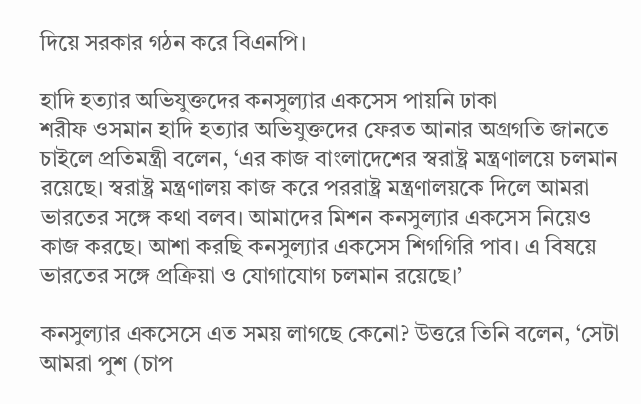দিয়ে সরকার গঠন করে বিএনপি।

হাদি হত্যার অভিযুক্তদের কনসুল্যার একসেস পায়নি ঢাকা
শরীফ ওসমান হাদি হত্যার অভিযুক্তদের ফেরত আনার অগ্রগতি জানতে চাইলে প্রতিমন্ত্রী বলেন, ‘এর কাজ বাংলাদেশের স্বরাষ্ট্র মন্ত্রণালয়ে চলমান রয়েছে। স্বরাষ্ট্র মন্ত্রণালয় কাজ করে পররাষ্ট্র মন্ত্রণালয়কে দিলে আমরা ভারতের সঙ্গে কথা বলব। আমাদের মিশন কনসুল্যার একসেস নিয়েও কাজ করছে। আশা করছি কনসুল্যার একসেস শিগগিরি পাব। এ বিষয়ে ভারতের সঙ্গে প্রক্রিয়া ও যোগাযোগ চলমান রয়েছে।’

কনসুল্যার একসেসে এত সময় লাগছে কেনো? উত্তরে তিনি বলেন, ‘সেটা আমরা পুশ (চাপ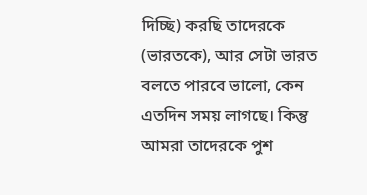দিচ্ছি) করছি তাদেরকে (ভারতকে), আর সেটা ভারত বলতে পারবে ভালো, কেন এতদিন সময় লাগছে। কিন্তু আমরা তাদেরকে পুশ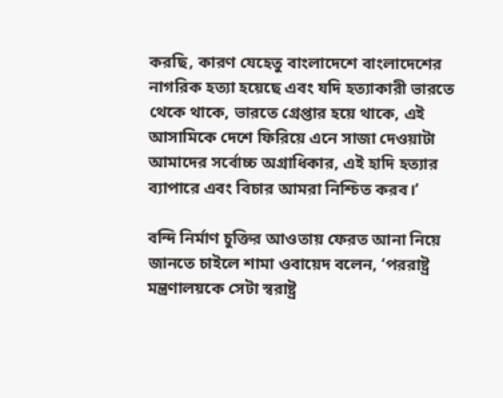করছি, কারণ যেহেতু বাংলাদেশে বাংলাদেশের নাগরিক হত্যা হয়েছে এবং যদি হত্যাকারী ভারতে থেকে থাকে, ভারতে গ্রেপ্তার হয়ে থাকে, এই আসামিকে দেশে ফিরিয়ে এনে সাজা দেওয়াটা আমাদের সর্বোচ্চ অগ্রাধিকার, এই হাদি হত্যার ব্যাপারে এবং বিচার আমরা নিশ্চিত করব।’

বন্দি নির্মাণ চুক্তির আওতায় ফেরত আনা নিয়ে জানতে চাইলে শামা ওবায়েদ বলেন, ‘পররাষ্ট্র মন্ত্রণালয়কে সেটা স্বরাষ্ট্র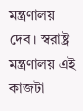মন্ত্রণালয় দেব। স্বরাষ্ট্র মন্ত্রণালয় এই কাজটা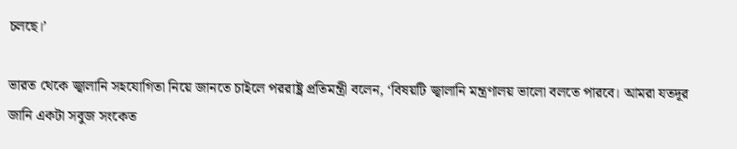চলছে।’

ভারত থেকে জ্বালানি সহযোগিতা নিয়ে জানতে চাইলে পররাষ্ট্র প্রতিমন্ত্রী বলেন, ‘বিষয়টি জ্বালানি মন্ত্রণালয় ভালো বলতে পারবে। আমরা যতদূর জানি একটা সবুজ সংকেত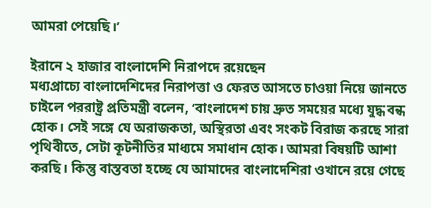আমরা পেয়েছি।’

ইরানে ২ হাজার বাংলাদেশি নিরাপদে রয়েছেন
মধ্যপ্রাচ্যে বাংলাদেশিদের নিরাপত্তা ও ফেরত আসতে চাওয়া নিয়ে জানতে চাইলে পররাষ্ট্র প্রতিমন্ত্রী বলেন, ‘বাংলাদেশ চায় দ্রুত সময়ের মধ্যে যুদ্ধ বন্ধ হোক। সেই সঙ্গে যে অরাজকতা, অস্থিরতা এবং সংকট বিরাজ করছে সারা পৃথিবীতে, সেটা কূটনীতির মাধ্যমে সমাধান হোক। আমরা বিষয়টি আশা করছি। কিন্তু বাস্তবতা হচ্ছে যে আমাদের বাংলাদেশিরা ওখানে রয়ে গেছে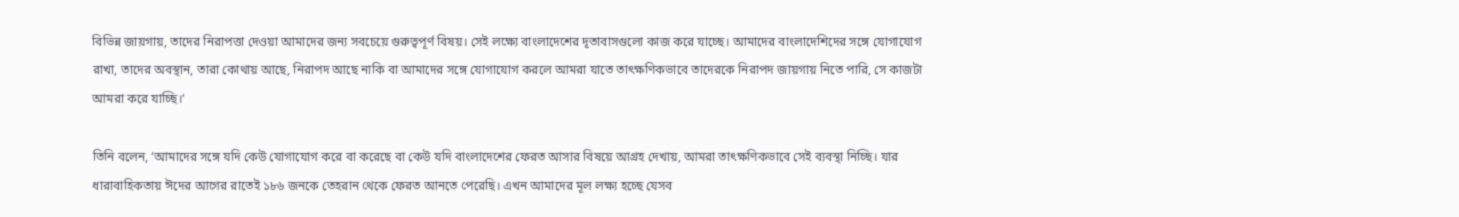বিভিন্ন জায়গায়, তাদের নিরাপত্তা দেওয়া আমাদের জন্য সবচেয়ে গুরুত্বপূর্ণ বিষয়। সেই লক্ষ্যে বাংলাদেশের দূতাবাসগুলো কাজ করে যাচ্ছে। আমাদের বাংলাদেশিদের সঙ্গে যোগাযোগ রাখা, তাদের অবস্থান, তারা কোথায় আছে, নিরাপদ আছে নাকি বা আমাদের সঙ্গে যোগাযোগ করলে আমরা যাতে তাৎক্ষণিকভাবে তাদেরকে নিরাপদ জায়গায় নিতে পারি, সে কাজটা আমরা করে যাচ্ছি।’

তিনি বলেন, ‘আমাদের সঙ্গে যদি কেউ যোগাযোগ করে বা করেছে বা কেউ যদি বাংলাদেশের ফেরত আসার বিষয়ে আগ্রহ দেখায়, আমরা তাৎক্ষণিকভাবে সেই ব্যবস্থা নিচ্ছি। যার ধারাবাহিকতায় ঈদের আগের রাতেই ১৮৬ জনকে তেহরান থেকে ফেরত আনতে পেরেছি। এখন আমাদের মূল লক্ষ্য হচ্ছে যেসব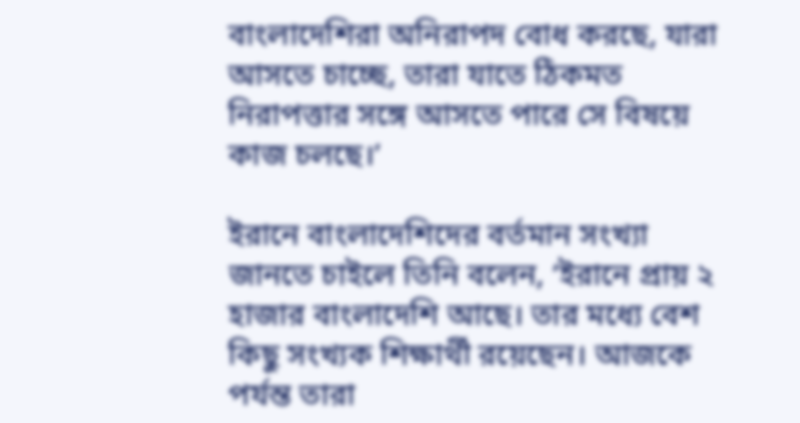বাংলাদেশিরা অনিরাপদ বোধ করছে, যারা আসতে চাচ্ছে, তারা যাতে ঠিকমত নিরাপত্তার সঙ্গে আসতে পারে সে বিষয়ে কাজ চলছে।’

ইরানে বাংলাদেশিদের বর্তমান সংখ্যা জানতে চাইলে তিনি বলেন, ‘ইরানে প্রায় ২ হাজার বাংলাদেশি আছে। তার মধ্যে বেশ কিছু সংখ্যক শিক্ষার্থী রয়েছেন। আজকে পর্যন্ত তারা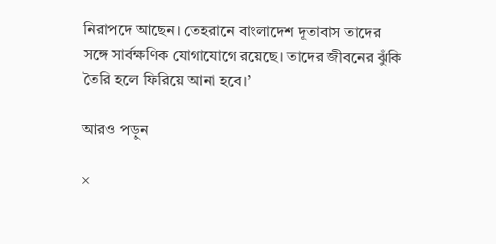নিরাপদে আছেন। তেহরানে বাংলাদেশ দূতাবাস তাদের সঙ্গে সার্বক্ষণিক যোগাযোগে রয়েছে। তাদের জীবনের ঝুঁকি তৈরি হলে ফিরিয়ে আনা হবে।’

আরও পড়ুন

×